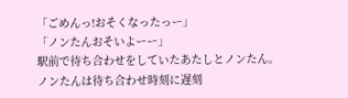「ごめんっ!おそくなったっー」
「ノンたんおそいよーー」
駅前で待ち合わせをしていたあたしとノンたん。
ノンたんは待ち合わせ時刻に遅刻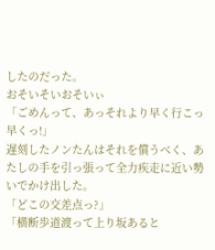したのだった。
おそいそいおそいぃ
「ごめんって、あっそれより早く行こっ早くっ!」
遅刻したノンたんはそれを償うべく、あたしの手を引っ張って全力疾走に近い勢いでかけ出した。
「どこの交差点っ?」
「横断歩道渡って上り坂あると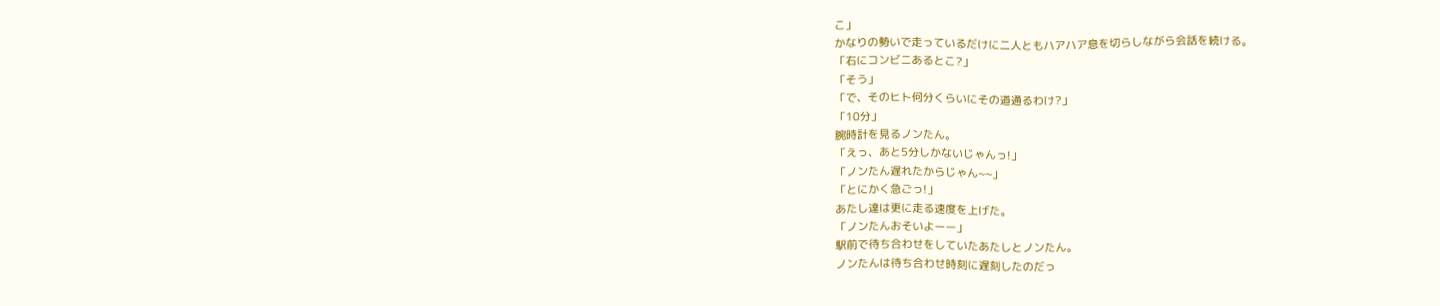こ」
かなりの勢いで走っているだけに二人ともハアハア息を切らしながら会話を続ける。
「右にコンビニあるとこ?」
「そう」
「で、そのヒト何分くらいにその道通るわけ?」
「10分」
腕時計を見るノンたん。
「えっ、あと5分しかないじゃんっ!」
「ノンたん遅れたからじゃん~~」
「とにかく急ごっ!」
あたし達は更に走る速度を上げた。
「ノンたんおそいよーー」
駅前で待ち合わせをしていたあたしとノンたん。
ノンたんは待ち合わせ時刻に遅刻したのだっ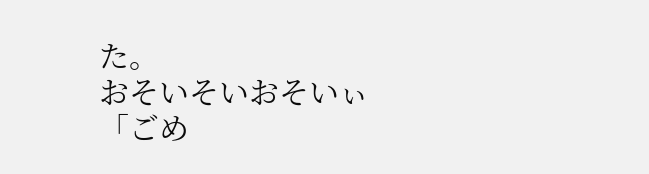た。
おそいそいおそいぃ
「ごめ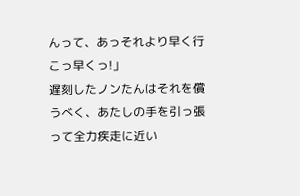んって、あっそれより早く行こっ早くっ!」
遅刻したノンたんはそれを償うべく、あたしの手を引っ張って全力疾走に近い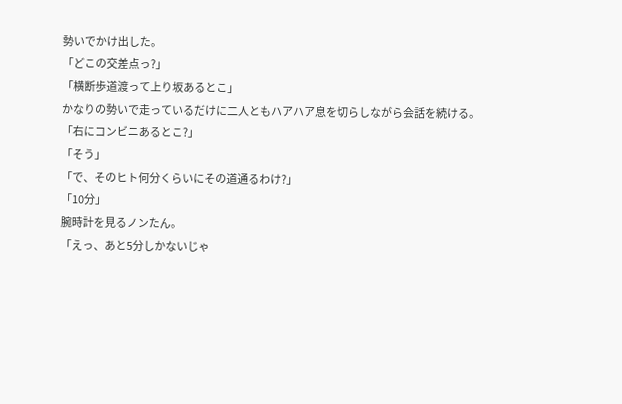勢いでかけ出した。
「どこの交差点っ?」
「横断歩道渡って上り坂あるとこ」
かなりの勢いで走っているだけに二人ともハアハア息を切らしながら会話を続ける。
「右にコンビニあるとこ?」
「そう」
「で、そのヒト何分くらいにその道通るわけ?」
「10分」
腕時計を見るノンたん。
「えっ、あと5分しかないじゃ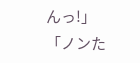んっ!」
「ノンた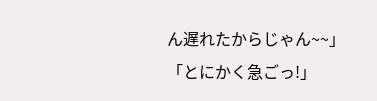ん遅れたからじゃん~~」
「とにかく急ごっ!」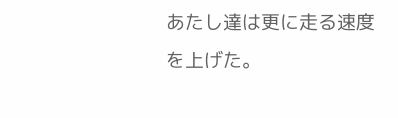あたし達は更に走る速度を上げた。